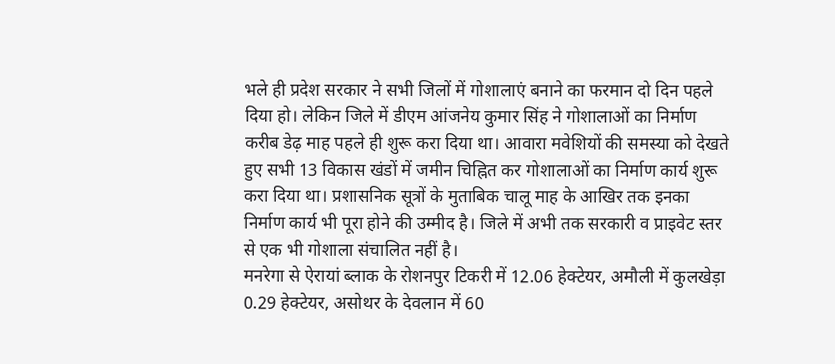भले ही प्रदेश सरकार ने सभी जिलों में गोशालाएं बनाने का फरमान दो दिन पहले दिया हो। लेकिन जिले में डीएम आंजनेय कुमार सिंह ने गोशालाओं का निर्माण करीब डेढ़ माह पहले ही शुरू करा दिया था। आवारा मवेशियों की समस्या को देखते हुए सभी 13 विकास खंडों में जमीन चिह्नित कर गोशालाओं का निर्माण कार्य शुरू करा दिया था। प्रशासनिक सूत्रों के मुताबिक चालू माह के आखिर तक इनका निर्माण कार्य भी पूरा होने की उम्मीद है। जिले में अभी तक सरकारी व प्राइवेट स्तर से एक भी गोशाला संचालित नहीं है।
मनरेगा से ऐरायां ब्लाक के रोशनपुर टिकरी में 12.06 हेक्टेयर, अमौली में कुलखेड़ा 0.29 हेक्टेयर, असोथर के देवलान में 60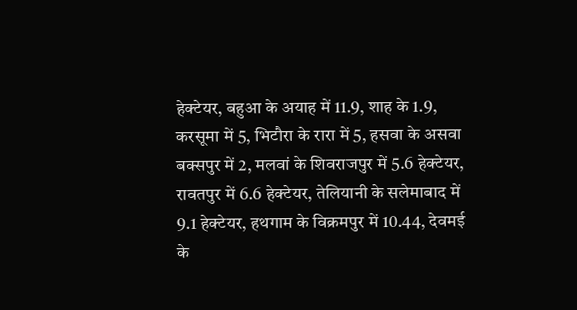हेक्टेयर, बहुआ के अयाह में 11.9, शाह के 1.9, करसूमा में 5, भिटौरा के रारा में 5, हसवा के असवा बक्सपुर में 2, मलवां के शिवराजपुर में 5.6 हेक्टेयर, रावतपुर में 6.6 हेक्टेयर, तेलियानी के सलेमाबाद में 9.1 हेक्टेयर, हथगाम के विक्रमपुर में 10.44, देवमई के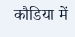कौडिया में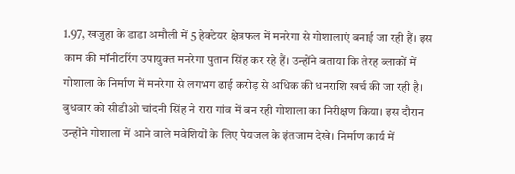1.97, खजुहा के डाडा अमौली में 5 हेक्टेयर क्षेत्रफल में मनरेगा से गोशालाएं बनाई जा रही हैं। इस काम की मॉनीटरिंग उपायुक्त मनरेगा पुतान सिंह कर रहे हैं। उन्होंने बताया कि तेरह ब्लाकों में गोशाला के निर्माण में मनरेगा से लगभग ढाई करोड़ से अधिक की धनराशि खर्च की जा रही है। बुधवार को सीडीओ चांदनी सिंह ने रारा गांव में बन रही गोशाला का निरीक्षण किया। इस दौरान उन्होंने गोशाला में आने वाले मवेशियों के लिए पेयजल के इंतजाम देखे। निर्माण कार्य में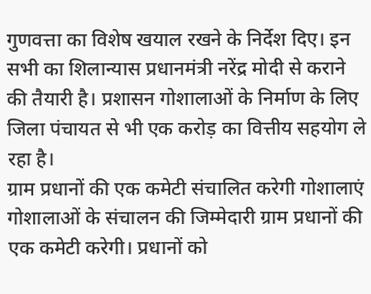गुणवत्ता का विशेष खयाल रखने के निर्देश दिए। इन सभी का शिलान्यास प्रधानमंत्री नरेंद्र मोदी से कराने की तैयारी है। प्रशासन गोशालाओं के निर्माण के लिए जिला पंचायत से भी एक करोड़ का वित्तीय सहयोग ले रहा है।
ग्राम प्रधानों की एक कमेटी संचालित करेगी गोशालाएं
गोशालाओं के संचालन की जिम्मेदारी ग्राम प्रधानों की एक कमेटी करेगी। प्रधानों को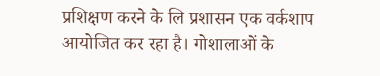प्रशिक्षण करने के लि प्रशासन एक वर्कशाप आयोजित कर रहा है। गोशालाओं के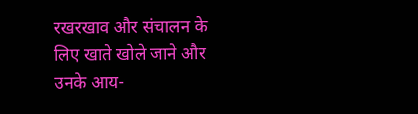रखरखाव और संचालन के लिए खाते खोले जाने और उनके आय-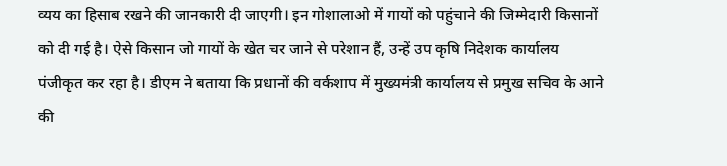व्यय का हिसाब रखने की जानकारी दी जाएगी। इन गोशालाओ में गायों को पहुंचाने की जिम्मेदारी किसानों को दी गई है। ऐसे किसान जो गायों के खेत चर जाने से परेशान हैं, उन्हें उप कृषि निदेशक कार्यालय पंजीकृत कर रहा है। डीएम ने बताया कि प्रधानों की वर्कशाप में मुख्यमंत्री कार्यालय से प्रमुख सचिव के आने की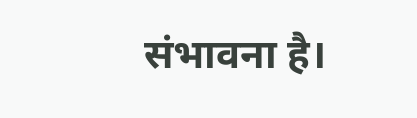संभावना है।